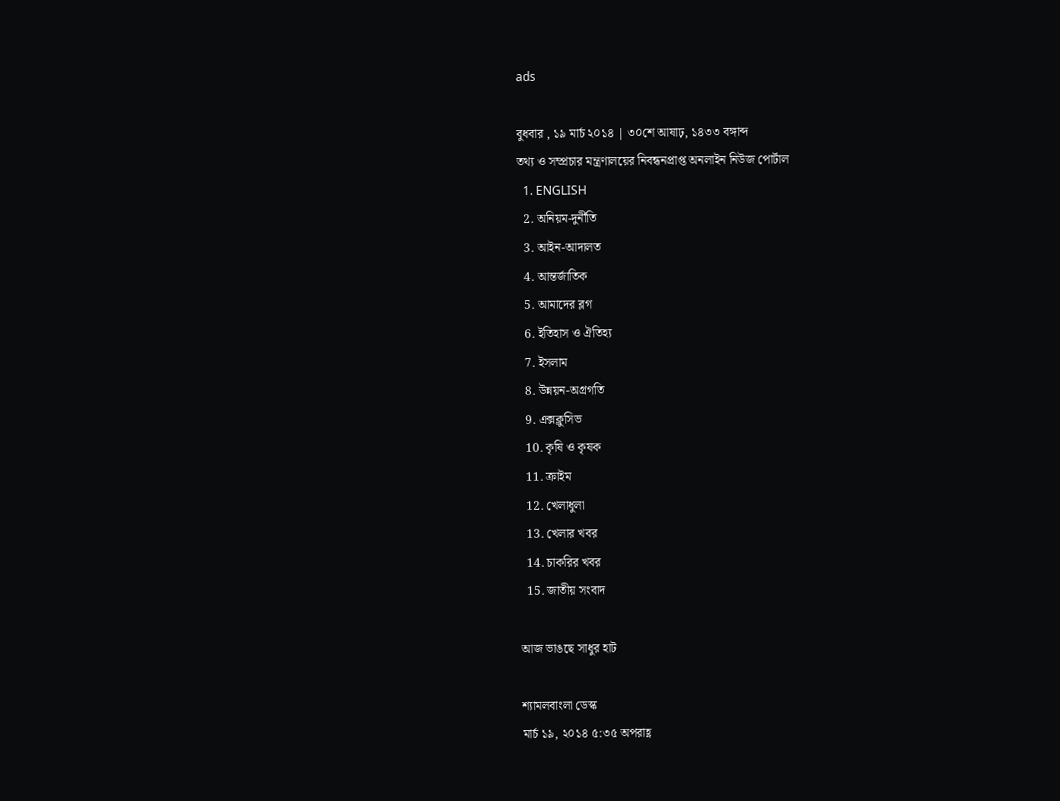ads

বুধবার , ১৯ মার্চ ২০১৪ | ৩০শে আষাঢ়, ১৪৩৩ বঙ্গাব্দ
তথ্য ও সম্প্রচার মন্ত্রণালয়ের নিবন্ধনপ্রাপ্ত অনলাইন নিউজ পোর্টাল
  1. ENGLISH
  2. অনিয়ম-দুর্নীতি
  3. আইন-আদালত
  4. আন্তর্জাতিক
  5. আমাদের ব্লগ
  6. ইতিহাস ও ঐতিহ্য
  7. ইসলাম
  8. উন্নয়ন-অগ্রগতি
  9. এক্সক্লুসিভ
  10. কৃষি ও কৃষক
  11. ক্রাইম
  12. খেলাধুলা
  13. খেলার খবর
  14. চাকরির খবর
  15. জাতীয় সংবাদ

আজ ভাঙছে সাধুর হাট

শ্যামলবাংলা ডেস্ক
মার্চ ১৯, ২০১৪ ৫:৩৫ অপরাহ্ণ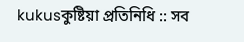kukusকুষ্টিয়া প্রতিনিধি :: সব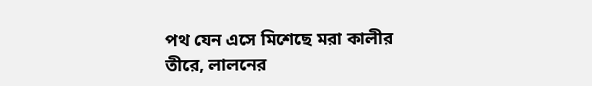পথ যেন এসে মিশেছে মরা কালীর তীরে, লালনের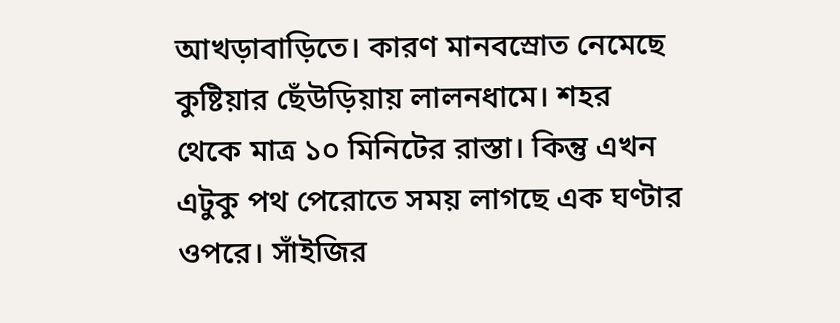আখড়াবাড়িতে। কারণ মানবস্রোত নেমেছে কুষ্টিয়ার ছেঁউড়িয়ায় লালনধামে। শহর থেকে মাত্র ১০ মিনিটের রাস্তা। কিন্তু এখন এটুকু পথ পেরোতে সময় লাগছে এক ঘণ্টার ওপরে। সাঁইজির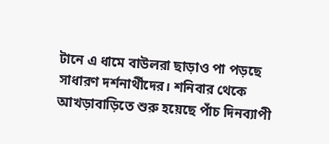টানে এ ধামে বাউলরা ছাড়াও পা পড়ছে সাধারণ দর্শনার্থীদের। শনিবার থেকে আখড়াবাড়িতে শুরু হয়েছে পাঁচ দিনব্যাপী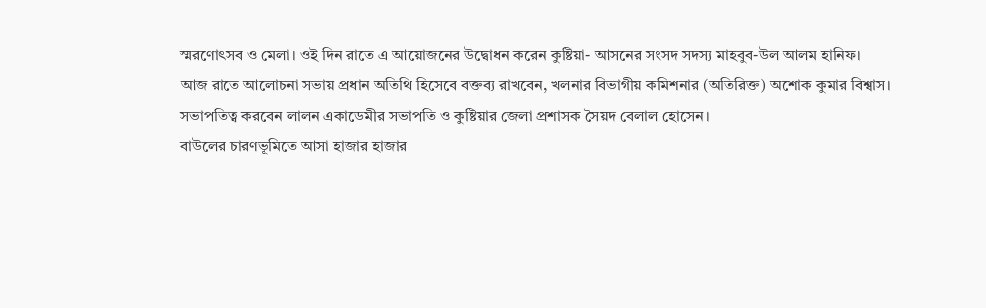স্মরণোৎসব ও মেলা। ওই দিন রাতে এ আয়োজনের উদ্বোধন করেন কুষ্টিয়া- আসনের সংসদ সদস্য মাহবুব-উল আলম হানিফ।
আজ রাতে আলোচনা সভায় প্রধান অতিথি হিসেবে বক্তব্য রাখবেন, খলনার বিভাগীয় কমিশনার (অতিরিক্ত) অশোক কুমার বিশ্বাস। সভাপতিত্ব করবেন লালন একাডেমীর সভাপতি ও কুষ্টিয়ার জেলা প্রশাসক সৈয়দ বেলাল হোসেন।
বাউলের চারণভূমিতে আসা হাজার হাজার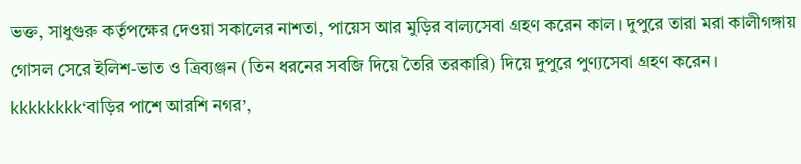ভক্ত, সাধুগুরু কর্তৃপক্ষের দেওয়া সকালের নাশতা, পায়েস আর মুড়ির বাল্যসেবা গ্রহণ করেন কাল। দুপুরে তারা মরা কালীগঙ্গায় গোসল সেরে ইলিশ-ভাত ও ত্রিব্যঞ্জন (তিন ধরনের সবজি দিয়ে তৈরি তরকারি) দিয়ে দুপুরে পুণ্যসেবা গ্রহণ করেন।
kkkkkkkk‘বাড়ির পাশে আরশি নগর’,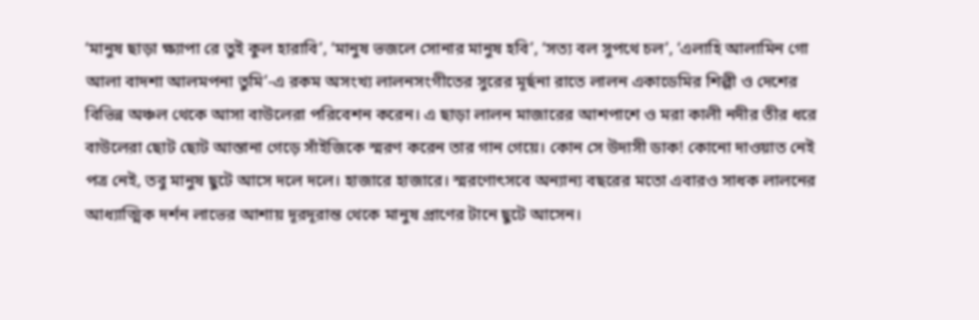‘মানুষ ছাড়া ক্ষ্যাপা রে তুই কুল হারাবি’, ‘মানুষ ভজলে সোনার মানুষ হবি’, ‘সত্য বল সুপথে চল’, ‘এলাহি আলামিন গো আলা বাদশা আলমপনা তুমি’-এ রকম অসংখ্য লালনসংগীতের সুরের মূর্ছনা রাতে লালন একাডেমির শিল্পী ও দেশের বিভিন্ন অঞ্চল থেকে আসা বাউলেরা পরিবেশন করেন। এ ছাড়া লালন মাজারের আশপাশে ও মরা কালী নদীর তীর ধরে বাউলেরা ছোট ছোট আস্তানা গেড়ে সাঁইজিকে স্মরণ করেন তার গান গেয়ে। কোন সে উদাসী ডাক! কোনো দাওয়াত নেই পত্র নেই, তবু মানুষ ছুটে আসে দলে দলে। হাজারে হাজারে। স্মরণোৎসবে অন্যান্য বছরের মতো এবারও সাধক লালনের আধ্যাত্মিক দর্শন লাভের আশায় দূরদূরান্ত থেকে মানুষ প্রাণের টানে ছুটে আসেন।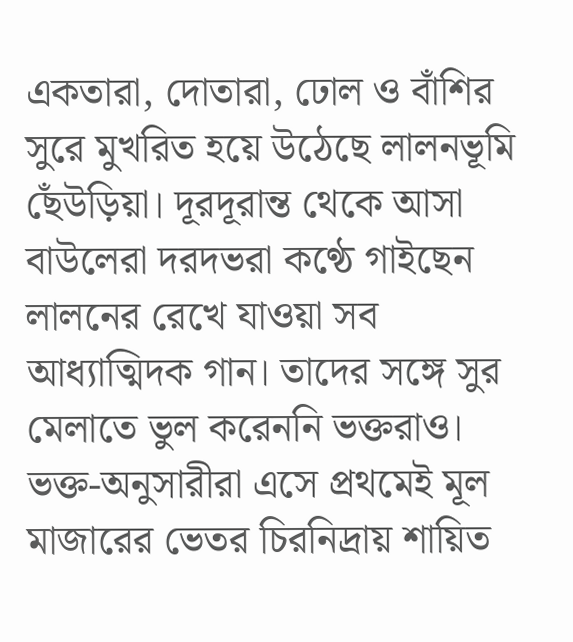একতারা, দোতারা, ঢোল ও বাঁশির সুরে মুখরিত হয়ে উঠেছে লালনভূমি ছেঁউড়িয়া। দূরদূরান্ত থেকে আসা বাউলেরা দরদভরা কণ্ঠে গাইছেন লালনের রেখে যাওয়া সব আধ্যাত্মিদক গান। তাদের সঙ্গে সুর মেলাতে ভুল করেননি ভক্তরাও। ভক্ত-অনুসারীরা এসে প্রথমেই মূল মাজারের ভেতর চিরনিদ্রায় শায়িত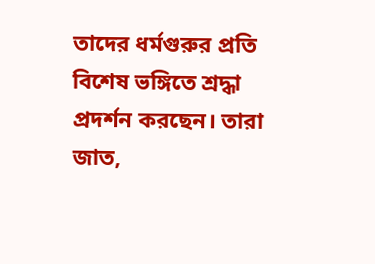তাদের ধর্মগুরুর প্রতি বিশেষ ভঙ্গিতে শ্রদ্ধা প্রদর্শন করছেন। তারা জাত,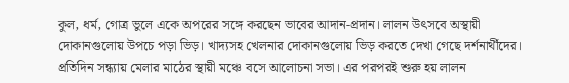কুল, ধর্ম, গোত্র ভুলে একে অপরের সঙ্গে করছেন ভাবের আদান-প্রদান। লালন উৎসবে অস্থায়ী দোকানগুলোয় উপচে পড়া ভিড়। খাদ্যসহ খেলনার দোকানগুলোয় ভিড় করতে দেখা গেছে দর্শনার্থীদের। প্রতিদিন সন্ধ্যায় মেলার মাঠের স্থায়ী মঞ্চে বসে আলোচনা সভা। এর পরপরই শুরু হয় লালন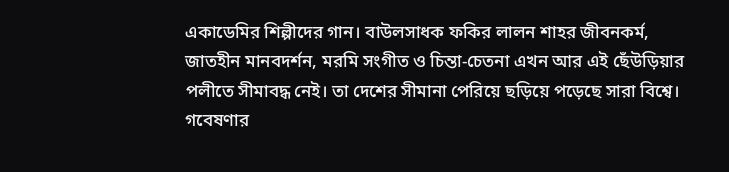একাডেমির শিল্পীদের গান। বাউলসাধক ফকির লালন শাহর জীবনকর্ম, জাতহীন মানবদর্শন, মরমি সংগীত ও চিন্তা-চেতনা এখন আর এই ছেঁউড়িয়ার পলীতে সীমাবদ্ধ নেই। তা দেশের সীমানা পেরিয়ে ছড়িয়ে পড়েছে সারা বিশ্বে। গবেষণার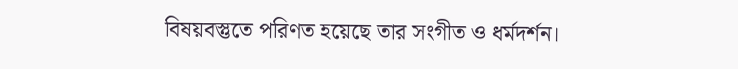বিষয়বস্তুতে পরিণত হয়েছে তার সংগীত ও ধর্মদর্শন।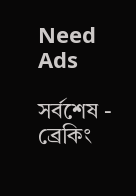Need Ads

সর্বশেষ - ব্রেকিং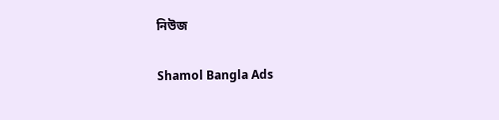নিউজ

Shamol Bangla Ads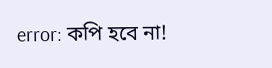error: কপি হবে না!